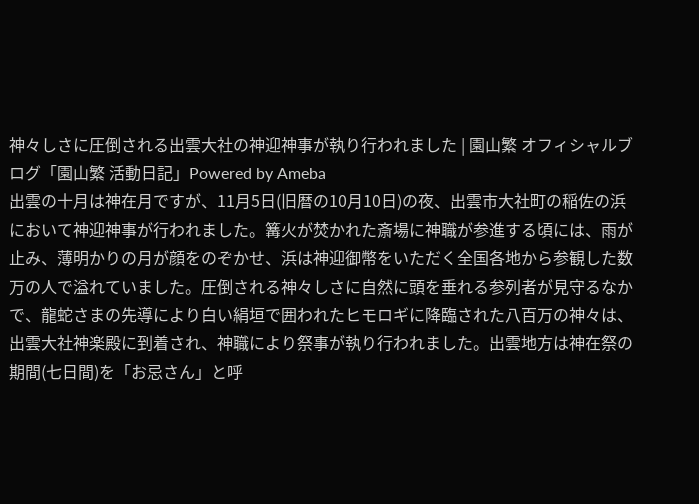神々しさに圧倒される出雲大社の神迎神事が執り行われました | 園山繁 オフィシャルブログ「園山繁 活動日記」Powered by Ameba
出雲の十月は神在月ですが、11月5日(旧暦の10月10日)の夜、出雲市大社町の稲佐の浜において神迎神事が行われました。篝火が焚かれた斎場に神職が参進する頃には、雨が止み、薄明かりの月が顔をのぞかせ、浜は神迎御幣をいただく全国各地から参観した数万の人で溢れていました。圧倒される神々しさに自然に頭を垂れる参列者が見守るなかで、龍蛇さまの先導により白い絹垣で囲われたヒモロギに降臨された八百万の神々は、出雲大社神楽殿に到着され、神職により祭事が執り行われました。出雲地方は神在祭の期間(七日間)を「お忌さん」と呼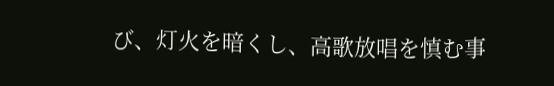び、灯火を暗くし、高歌放唱を慎む事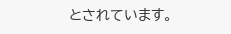とされています。